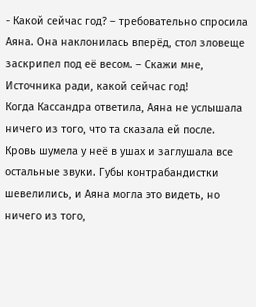- Какой сейчас год? – требовательно спросила Аяна. Она наклонилась вперёд, стол зловеще заскрипел под её весом. – Скажи мне, Источника ради, какой сейчас год!
Когда Кассандра ответила, Аяна не услышала ничего из того, что та сказала ей после. Кровь шумела у неё в ушах и заглушала все остальные звуки. Губы контрабандистки шевелились, и Аяна могла это видеть, но ничего из того,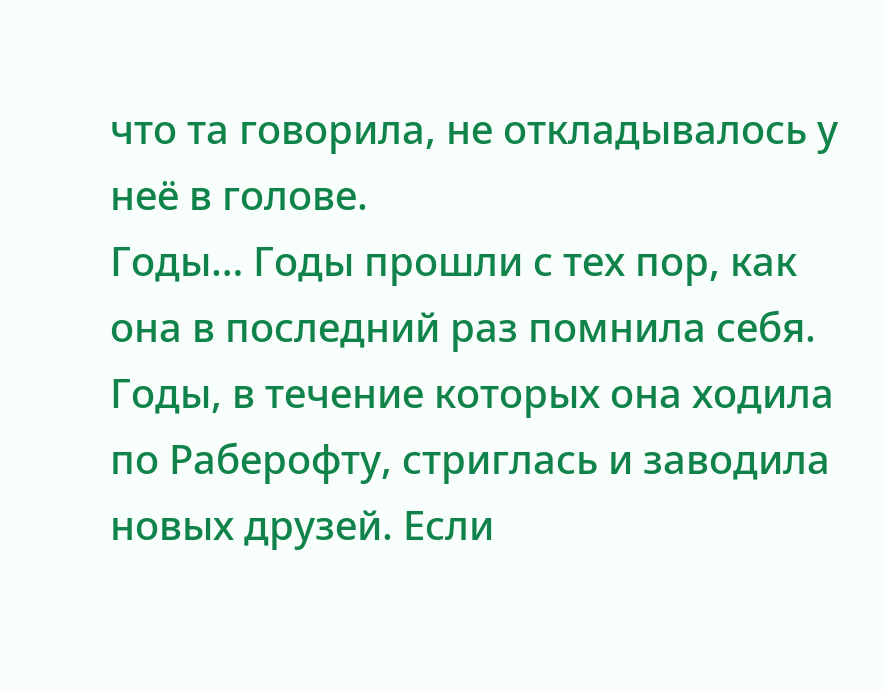что та говорила, не откладывалось у неё в голове.
Годы… Годы прошли с тех пор, как она в последний раз помнила себя. Годы, в течение которых она ходила по Раберофту, стриглась и заводила новых друзей. Если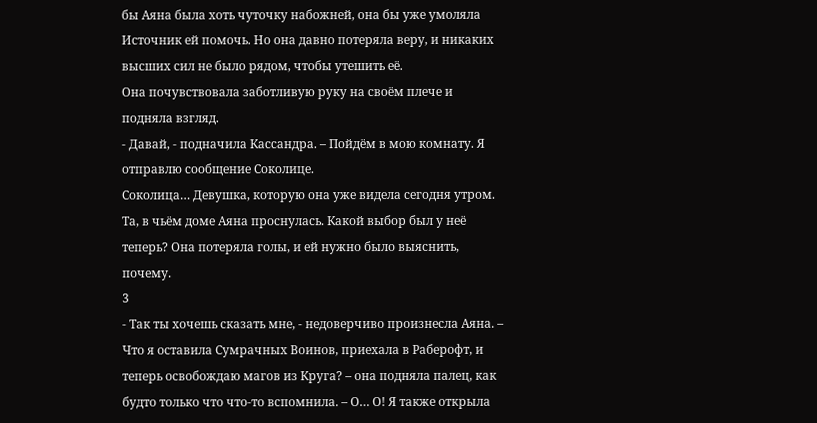бы Аяна была хоть чуточку набожней, она бы уже умоляла Источник ей помочь. Но она давно потеряла веру, и никаких высших сил не было рядом, чтобы утешить её.
Она почувствовала заботливую руку на своём плече и подняла взгляд.
- Давай, - подначила Кассандра. – Пойдём в мою комнату. Я отправлю сообщение Соколице.
Соколица… Девушка, которую она уже видела сегодня утром. Та, в чьём доме Аяна проснулась. Какой выбор был у неё теперь? Она потеряла голы, и ей нужно было выяснить, почему.
3
- Так ты хочешь сказать мне, - недоверчиво произнесла Аяна. – Что я оставила Сумрачных Воинов, приехала в Раберофт, и теперь освобождаю магов из Круга? – она подняла палец, как будто только что что-то вспомнила. – О… О! Я также открыла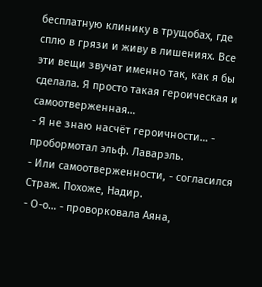бесплатную клинику в трущобах, где сплю в грязи и живу в лишениях. Все эти вещи звучат именно так, как я бы сделала. Я просто такая героическая и самоотверженная…
- Я не знаю насчёт героичности… - пробормотал эльф. Лаварэль.
- Или самоотверженности, - согласился Страж. Похоже, Надир.
- О-о… - проворковала Аяна,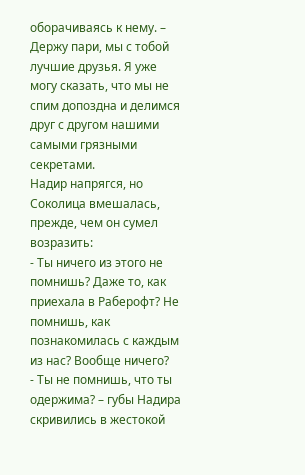оборачиваясь к нему. – Держу пари, мы с тобой лучшие друзья. Я уже могу сказать, что мы не спим допоздна и делимся друг с другом нашими самыми грязными секретами.
Надир напрягся, но Соколица вмешалась, прежде, чем он сумел возразить:
- Ты ничего из этого не помнишь? Даже то, как приехала в Раберофт? Не помнишь, как познакомилась с каждым из нас? Вообще ничего?
- Ты не помнишь, что ты одержима? – губы Надира скривились в жестокой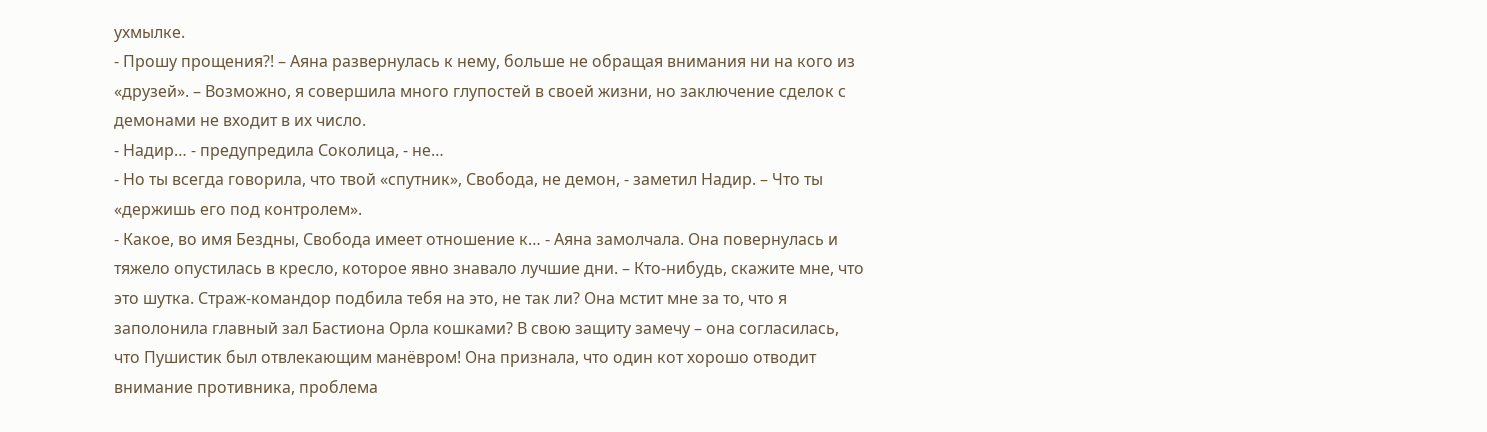ухмылке.
- Прошу прощения?! – Аяна развернулась к нему, больше не обращая внимания ни на кого из «друзей». – Возможно, я совершила много глупостей в своей жизни, но заключение сделок с демонами не входит в их число.
- Надир… - предупредила Соколица, - не…
- Но ты всегда говорила, что твой «спутник», Свобода, не демон, - заметил Надир. – Что ты «держишь его под контролем».
- Какое, во имя Бездны, Свобода имеет отношение к… - Аяна замолчала. Она повернулась и тяжело опустилась в кресло, которое явно знавало лучшие дни. – Кто-нибудь, скажите мне, что это шутка. Страж-командор подбила тебя на это, не так ли? Она мстит мне за то, что я заполонила главный зал Бастиона Орла кошками? В свою защиту замечу – она согласилась, что Пушистик был отвлекающим манёвром! Она признала, что один кот хорошо отводит внимание противника, проблема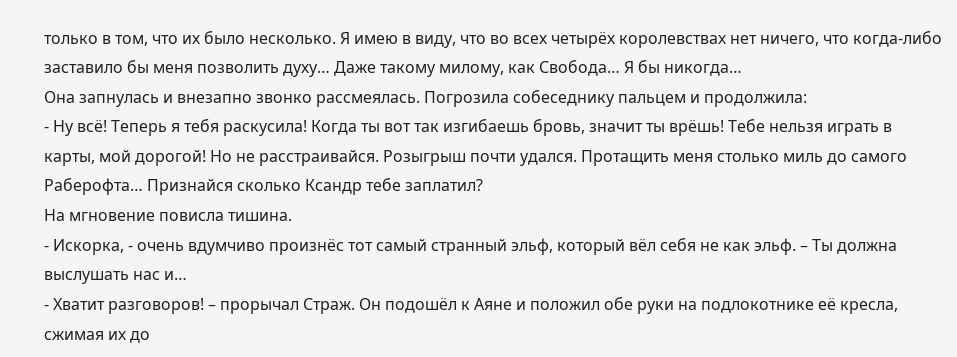только в том, что их было несколько. Я имею в виду, что во всех четырёх королевствах нет ничего, что когда-либо заставило бы меня позволить духу… Даже такому милому, как Свобода… Я бы никогда…
Она запнулась и внезапно звонко рассмеялась. Погрозила собеседнику пальцем и продолжила:
- Ну всё! Теперь я тебя раскусила! Когда ты вот так изгибаешь бровь, значит ты врёшь! Тебе нельзя играть в карты, мой дорогой! Но не расстраивайся. Розыгрыш почти удался. Протащить меня столько миль до самого Раберофта… Признайся сколько Ксандр тебе заплатил?
На мгновение повисла тишина.
- Искорка, - очень вдумчиво произнёс тот самый странный эльф, который вёл себя не как эльф. – Ты должна выслушать нас и…
- Хватит разговоров! – прорычал Страж. Он подошёл к Аяне и положил обе руки на подлокотнике её кресла, сжимая их до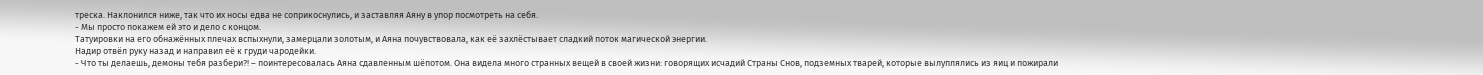треска. Наклонился ниже, так что их носы едва не соприкоснулись, и заставляя Аяну в упор посмотреть на себя.
- Мы просто покажем ей это и дело с концом.
Татуировки на его обнажённых плечах вспыхнули, замерцали золотым, и Аяна почувствовала, как её захлёстывает сладкий поток магической энергии.
Надир отвёл руку назад и направил её к груди чародейки.
- Что ты делаешь, демоны тебя разбери?! – поинтересовалась Аяна сдавленным шёпотом. Она видела много странных вещей в своей жизни: говорящих исчадий Страны Снов, подземных тварей, которые вылуплялись из яиц и пожирали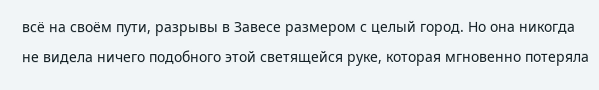всё на своём пути, разрывы в Завесе размером с целый город. Но она никогда не видела ничего подобного этой светящейся руке, которая мгновенно потеряла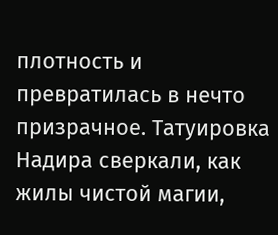плотность и превратилась в нечто призрачное. Татуировка Надира сверкали, как жилы чистой магии,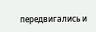передвигались и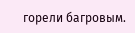горели багровым.